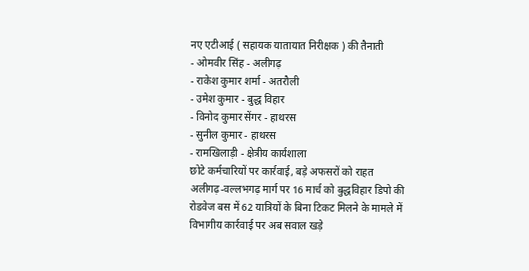नए एटीआई ( सहायक यातायात निरीक्षक ) की तैनाती
- ओमवीर सिंह - अलीगढ़
- राकेश कुमार शर्मा - अतरौली
- उमेश कुमार - बुद्ध विहार
- विनोद कुमार सेंगर - हाथरस
- सुनील कुमार - हाथरस
- रामखिलाड़ी - क्षेत्रीय कार्यशाला
छोटे कर्मचारियों पर कार्रवाई, बड़े अफसरों को राहत
अलीगढ़-वल्लभगढ़ मार्ग पर 16 मार्च को बुद्धविहार डिपो की रोडवेज बस में 62 यात्रियों के बिना टिकट मिलने के मामले में विभागीय कार्रवाई पर अब सवाल खड़े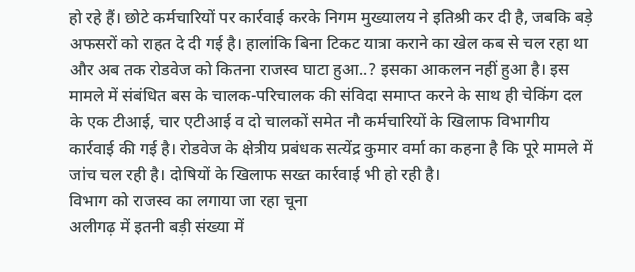हो रहे हैं। छोटे कर्मचारियों पर कार्रवाई करके निगम मुख्यालय ने इतिश्री कर दी है, जबकि बड़े अफसरों को राहत दे दी गई है। हालांकि बिना टिकट यात्रा कराने का खेल कब से चल रहा था और अब तक रोडवेज को कितना राजस्व घाटा हुआ..? इसका आकलन नहीं हुआ है। इस मामले में संबंधित बस के चालक-परिचालक की संविदा समाप्त करने के साथ ही चेकिंग दल के एक टीआई, चार एटीआई व दो चालकों समेत नौ कर्मचारियों के खिलाफ विभागीय कार्रवाई की गई है। रोडवेज के क्षेत्रीय प्रबंधक सत्येंद्र कुमार वर्मा का कहना है कि पूरे मामले में जांच चल रही है। दोषियों के खिलाफ सख्त कार्रवाई भी हो रही है।
विभाग को राजस्व का लगाया जा रहा चूना
अलीगढ़ में इतनी बड़ी संख्या में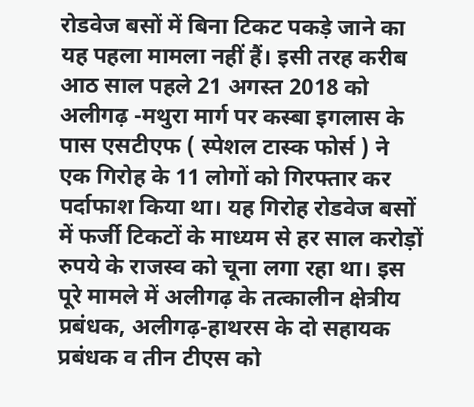रोडवेज बसों में बिना टिकट पकड़े जाने का यह पहला मामला नहीं हैं। इसी तरह करीब आठ साल पहले 21 अगस्त 2018 को अलीगढ़ -मथुरा मार्ग पर कस्बा इगलास के पास एसटीएफ ( स्पेशल टास्क फोर्स ) ने एक गिरोह के 11 लोगों को गिरफ्तार कर पर्दाफाश किया था। यह गिरोह रोडवेज बसों में फर्जी टिकटों के माध्यम से हर साल करोड़ों रुपये के राजस्व को चूना लगा रहा था। इस पूरे मामले में अलीगढ़ के तत्कालीन क्षेत्रीय प्रबंधक, अलीगढ़-हाथरस के दो सहायक प्रबंधक व तीन टीएस को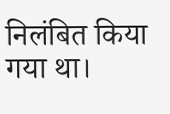निलंबित किया गया था।